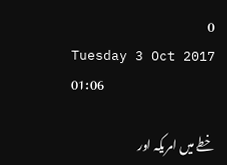0
Tuesday 3 Oct 2017 01:06

خطے میں امریکہ اور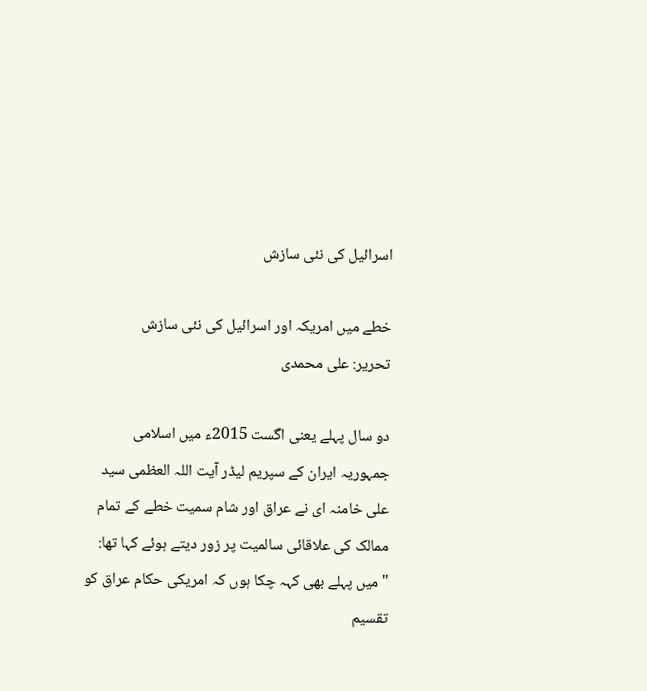اسرائیل کی نئی سازش

خطے میں امریکہ اور اسرائیل کی نئی سازش
تحریر: علی محمدی

دو سال پہلے یعنی اگست 2015ء میں اسلامی جمہوریہ ایران کے سپریم لیڈر آیت اللہ العظمی سید علی خامنہ ای نے عراق اور شام سمیت خطے کے تمام ممالک کی علاقائی سالمیت پر زور دیتے ہوئے کہا تھا:
"میں پہلے بھی کہہ چکا ہوں کہ امریکی حکام عراق کو تقسیم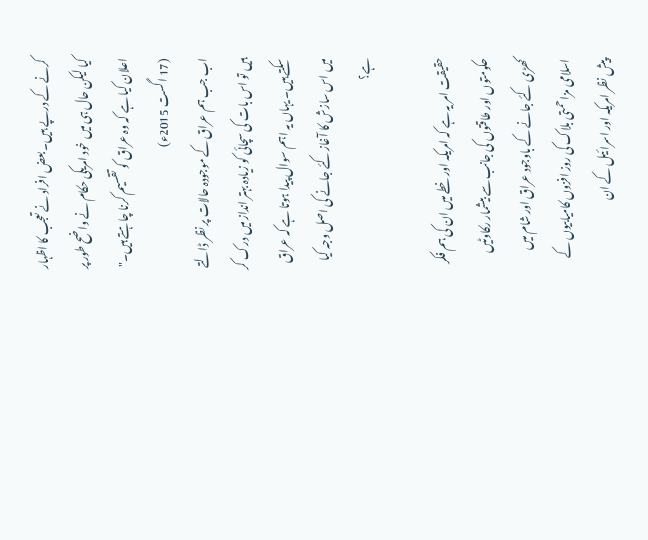کرنے کے درپے ہیں۔ بعض افراد نے تعجب کا اظہار کیا لیکن حال ہی میں خود امریکی حکام نے واضح طور پر اعلان کیا ہے کہ وہ عراق کو تقسیم کرنا چاہتے ہیں۔" (17 اگست 2015ء)
اب جب ہم عراق کے موجودہ حالات پر نظر ڈالتے ہیں تو اس بات کی سچائی کو زیادہ بہتر انداز میں درک کر سکتے ہیں۔ یہاں یہ اہم سوال پیدا ہوتا ہے کہ عراق میں اس سازش کا آغاز کئے جانے کی اصل وجہ کیا ہے؟

حقیقت امر یہ ہے کہ امریکہ اور خطے میں ان کی ہم فکر حکومتوں اور طاقتوں کی جانب سے بیشمار رکاوٹیں کھڑی کئے جانے کے باوجود عراق اور شام میں اسلامی مزاحمتی بلاک کی روز افزوں کامیابیوں کے پیش نظر امریکہ اور اسرائیل کے ان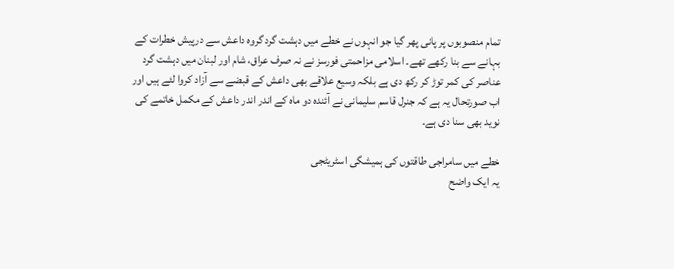تمام منصوبوں پر پانی پھر گیا جو انہوں نے خطے میں دہشت گرد گروہ داعش سے درپیش خطرات کے بہانے سے بنا رکھے تھے۔ اسلامی مزاحمتی فورسز نے نہ صرف عراق، شام اور لبنان میں دہشت گرد عناصر کی کمر توڑ کر رکھ دی ہے بلکہ وسیع علاقے بھی داعش کے قبضے سے آزاد کروا لئے ہیں اور اب صورتحال یہ ہے کہ جنرل قاسم سلیمانی نے آئندہ دو ماہ کے اندر اندر داعش کے مکمل خاتمے کی نوید بھی سنا دی ہے۔

خطے میں سامراجی طاقتوں کی ہمیشگی اسٹریٹجی
یہ ایک واضح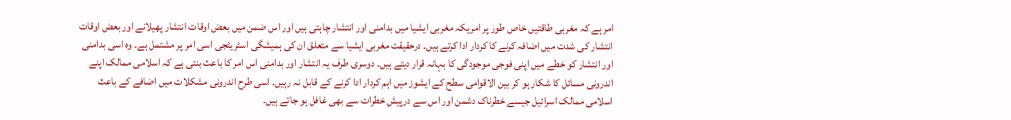امر ہے کہ مغربی طاقتیں خاص طور پر امریکہ مغربی ایشیا میں بدامنی اور انتشار چاہتی ہیں اور اس ضمن میں بعض اوقات انتشار پھیلانے اور بعض اوقات انتشار کی شدت میں اضافہ کرنے کا کردار ادا کرتے ہیں۔ درحقیقت مغربی ایشیا سے متعلق ان کی ہمیشگی اسٹریٹجی اسی امر پر مشتمل ہے۔ وہ اسی بدامنی اور انتشار کو خطے میں اپنی فوجی موجودگی کا بہانہ قرار دیتے ہیں۔ دوسری طرف یہ انتشار اور بدامنی اس امر کا باعث بنتی ہے کہ اسلامی ممالک اپنے اندرونی مسائل کا شکار ہو کر بین الاقوامی سطح کے ایشوز میں اہم کردار ادا کرنے کے قابل نہ رہیں۔ اسی طرح اندرونی مشکلات میں اضافے کے باعث اسلامی ممالک اسرائیل جیسے خطرناک دشمن اور اس سے درپیش خطرات سے بھی غافل ہو جاتے ہیں۔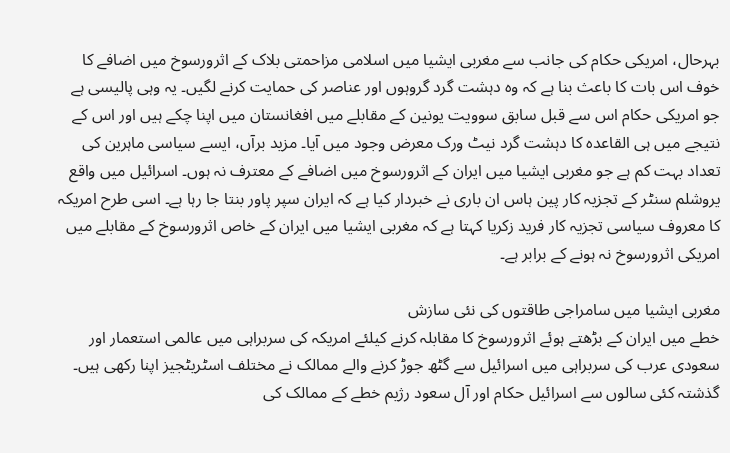بہرحال، امریکی حکام کی جانب سے مغربی ایشیا میں اسلامی مزاحمتی بلاک کے اثرورسوخ میں اضافے کا خوف اس بات کا باعث بنا ہے کہ وہ دہشت گرد گروہوں اور عناصر کی حمایت کرنے لگیں۔ یہ وہی پالیسی ہے جو امریکی حکام اس سے قبل سابق سوویت یونین کے مقابلے میں افغانستان میں اپنا چکے ہیں اور اس کے نتیجے میں ہی القاعدہ کا دہشت گرد نیٹ ورک معرض وجود میں آیا۔ مزید برآں، ایسے سیاسی ماہرین کی تعداد بہت کم ہے جو مغربی ایشیا میں ایران کے اثرورسوخ میں اضافے کے معترف نہ ہوں۔ اسرائیل میں واقع یروشلم سنٹر کے تجزیہ کار پین ہاس ان باری نے خبردار کیا ہے کہ ایران سپر پاور بنتا جا رہا ہے۔ اسی طرح امریکہ کا معروف سیاسی تجزیہ کار فرید زکریا کہتا ہے کہ مغربی ایشیا میں ایران کے خاص اثرورسوخ کے مقابلے میں امریکی اثرورسوخ نہ ہونے کے برابر ہے۔

مغربی ایشیا میں سامراجی طاقتوں کی نئی سازش
خطے میں ایران کے بڑھتے ہوئے اثرورسوخ کا مقابلہ کرنے کیلئے امریکہ کی سربراہی میں عالمی استعمار اور سعودی عرب کی سربراہی میں اسرائیل سے گٹھ جوڑ کرنے والے ممالک نے مختلف اسٹریٹجیز اپنا رکھی ہیں۔ گذشتہ کئی سالوں سے اسرائیل حکام اور آل سعود رژیم خطے کے ممالک کی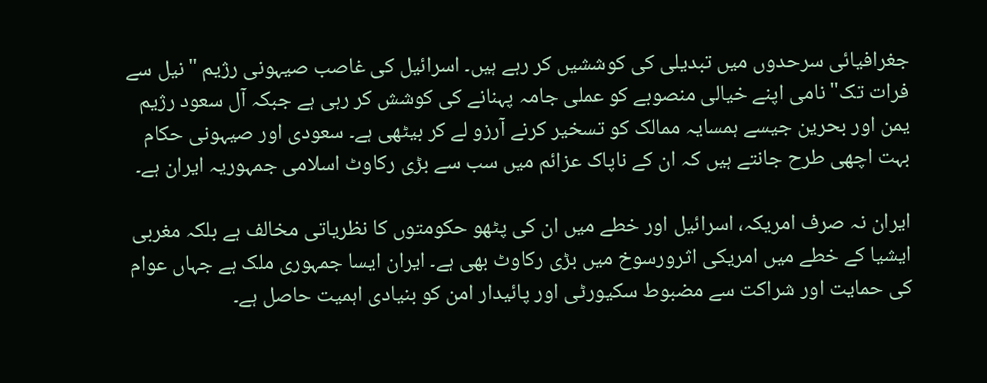جغرافیائی سرحدوں میں تبدیلی کی کوششیں کر رہے ہیں۔ اسرائیل کی غاصب صیہونی رژیم "نیل سے فرات تک" نامی اپنے خیالی منصوبے کو عملی جامہ پہنانے کی کوشش کر رہی ہے جبکہ آل سعود رژیم یمن اور بحرین جیسے ہمسایہ ممالک کو تسخیر کرنے آرزو لے کر بیٹھی ہے۔ سعودی اور صیہونی حکام بہت اچھی طرح جانتے ہیں کہ ان کے ناپاک عزائم میں سب سے بڑی رکاوٹ اسلامی جمہوریہ ایران ہے۔

ایران نہ صرف امریکہ، اسرائیل اور خطے میں ان کی پٹھو حکومتوں کا نظریاتی مخالف ہے بلکہ مغربی ایشیا کے خطے میں امریکی اثرورسوخ میں بڑی رکاوٹ بھی ہے۔ ایران ایسا جمہوری ملک ہے جہاں عوام کی حمایت اور شراکت سے مضبوط سکیورٹی اور پائیدار امن کو بنیادی اہمیت حاصل ہے۔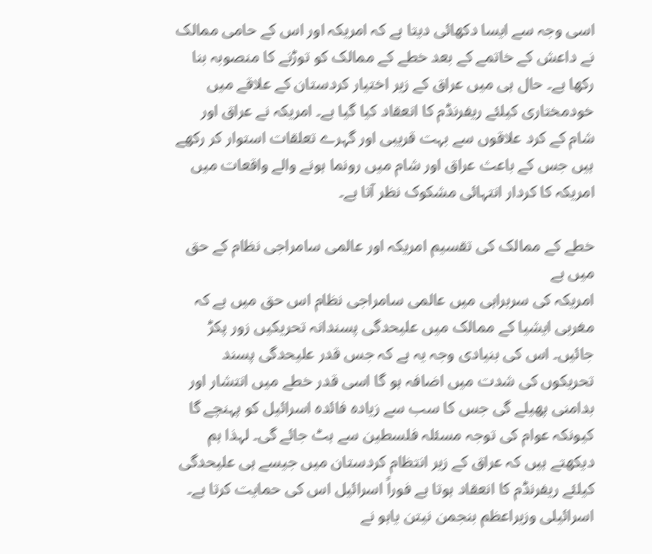اسی وجہ سے ایسا دکھائی دیتا ہے کہ امریکہ اور اس کے حامی ممالک نے داعش کے خاتمے کے بعد خطے کے ممالک کو توڑنے کا منصوبہ بنا رکھا ہے۔ حال ہی میں عراق کے زیر اختیار کردستان کے علاقے میں خودمختاری کیلئے ریفرنڈم کا انعقاد کیا گیا ہے۔ امریکہ نے عراق اور شام کے کرد علاقوں سے بہت قریبی اور گہرے تعلقات استوار کر رکھے ہیں جس کے باعث عراق اور شام میں رونما ہونے والے واقعات میں امریکہ کا کردار انتہائی مشکوک نظر آتا ہے۔

خطے کے ممالک کی تقسیم امریکہ اور عالمی سامراجی نظام کے حق میں ہے
امریکہ کی سربراہی میں عالمی سامراجی نظام اس حق میں ہے کہ مغربی ایشیا کے ممالک میں علیحدگی پسندانہ تحریکیں زور پکڑ جائیں۔ اس کی بنیادی وجہ یہ ہے کہ جس قدر علیحدگی پسند تحریکوں کی شدت میں اضافہ ہو گا اسی قدر خطے میں انتشار اور بدامنی پھیلے گی جس کا سب سے زیادہ فائدہ اسرائیل کو پہنچے گا کیونکہ عوام کی توجہ مسئلہ فلسطین سے ہٹ جائے گی۔ لہذا ہم دیکھتے ہیں کہ عراق کے زیر انتظام کردستان میں جیسے ہی علیحدگی کیلئے ریفرنڈم کا انعقاد ہوتا ہے فوراً اسرائیل اس کی حمایت کرتا ہے۔ اسرائیلی وزیراعظم بنجمن نیتن یاہو نے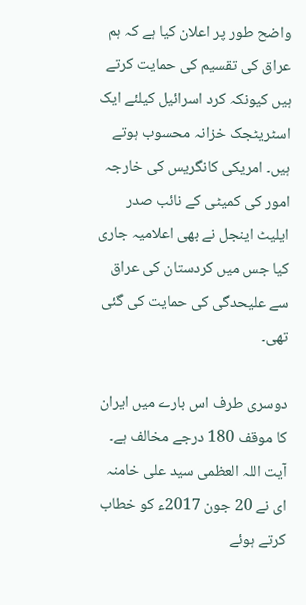واضح طور پر اعلان کیا ہے کہ ہم عراق کی تقسیم کی حمایت کرتے ہیں کیونکہ کرد اسرائیل کیلئے ایک اسٹریٹجک خزانہ محسوب ہوتے ہیں۔ امریکی کانگریس کی خارجہ امور کی کمیٹی کے نائب صدر ایلیٹ اینجل نے بھی اعلامیہ جاری کیا جس میں کردستان کی عراق سے علیحدگی کی حمایت کی گئی تھی۔

دوسری طرف اس بارے میں ایران کا موقف 180 درجے مخالف ہے۔ آیت اللہ العظمی سید علی خامنہ ای نے 20 جون 2017ء کو خطاب کرتے ہوئے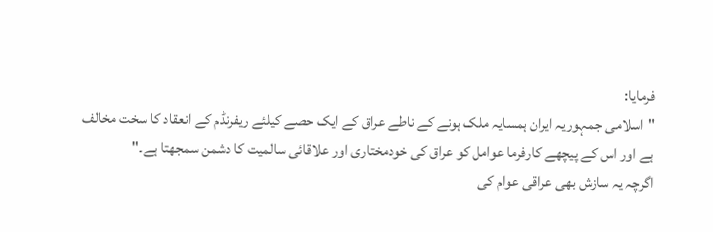فرمایا:
"اسلامی جمہوریہ ایران ہمسایہ ملک ہونے کے ناطے عراق کے ایک حصے کیلئے ریفرنڈم کے انعقاد کا سخت مخالف ہے اور اس کے پیچھے کارفرما عوامل کو عراق کی خودمختاری اور علاقائی سالمیت کا دشمن سمجھتا ہے۔"
اگرچہ یہ سازش بھی عراقی عوام کی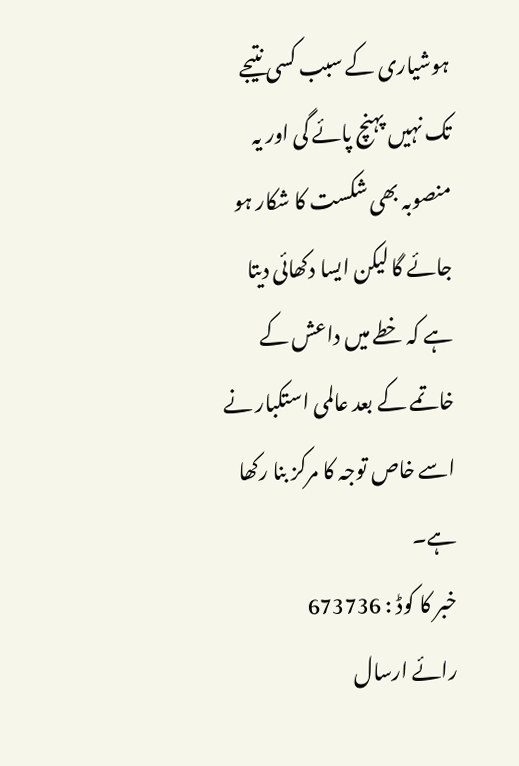ہوشیاری کے سبب کسی نتیجے تک نہیں پہنچ پائے گی اور یہ منصوبہ بھی شکست کا شکار ہو جائے گا لیکن ایسا دکھائی دیتا ہے کہ خطے میں داعش کے خاتمے کے بعد عالمی استکبار نے اسے خاص توجہ کا مرکز بنا رکھا ہے۔
خبر کا کوڈ : 673736
رائے ارسال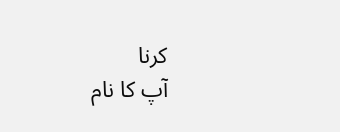کرنا
آپ کا نام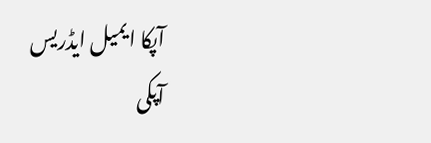آپکا ایمیل ایڈریس
آپکی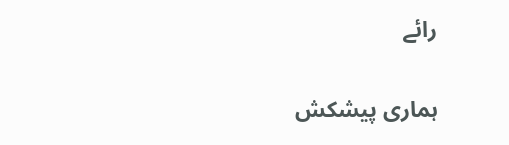رائے

ہماری پیشکش